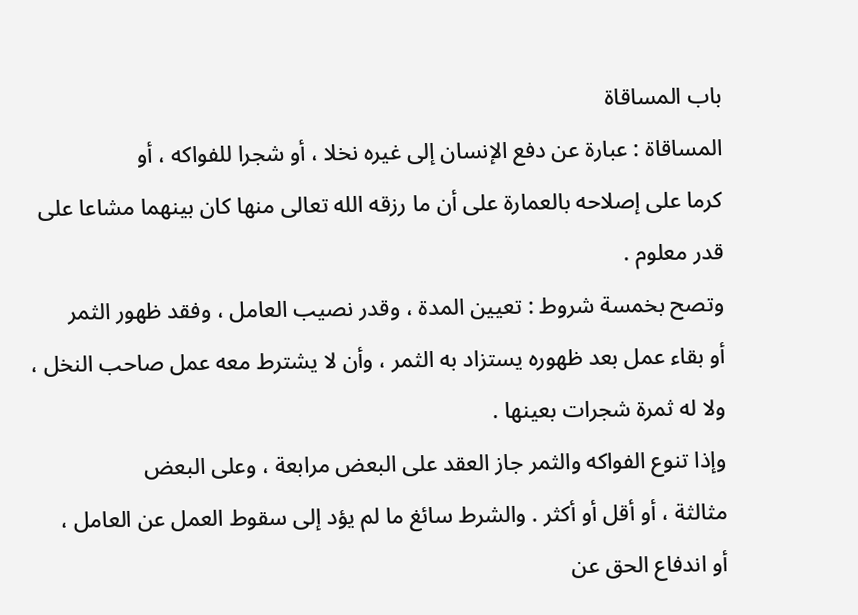باب المساقاة
المساقاة : عبارة عن دفع الإنسان إلى غيره نخلا ، أو شجرا للفواكه ، أو
كرما على إصلاحه بالعمارة على أن ما رزقه الله تعالى منها كان بينهما مشاعا على
قدر معلوم .
وتصح بخمسة شروط : تعيين المدة ، وقدر نصيب العامل ، وفقد ظهور الثمر
أو بقاء عمل بعد ظهوره يستزاد به الثمر ، وأن لا يشترط معه عمل صاحب النخل ،
ولا له ثمرة شجرات بعينها .
وإذا تنوع الفواكه والثمر جاز العقد على البعض مرابعة ، وعلى البعض
مثالثة ، أو أقل أو أكثر . والشرط سائغ ما لم يؤد إلى سقوط العمل عن العامل ،
أو اندفاع الحق عن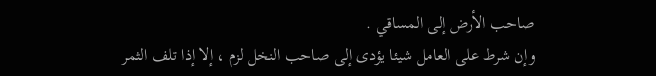صاحب الأرض إلى المساقي .
وإن شرط على العامل شيئا يؤدى إلى صاحب النخل لزم ، إلا إذا تلف الثمر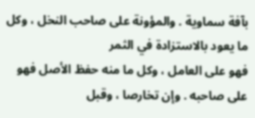بآفة سماوية . والمؤونة على صاحب النخل ، وكل ما يعود بالاستزادة في الثمر
فهو على العامل ، وكل ما منه حفظ الأصل فهو على صاحبه . وإن تخارصا ، وقبل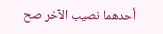أحدهما نصيب الآخر صح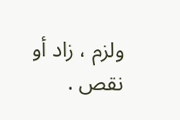ولزم ، زاد أو نقص .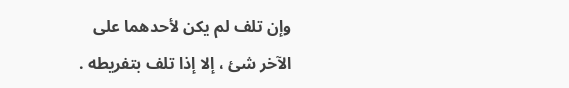وإن تلف لم يكن لأحدهما على
الآخر شئ ، إلا إذا تلف بتفريطه .